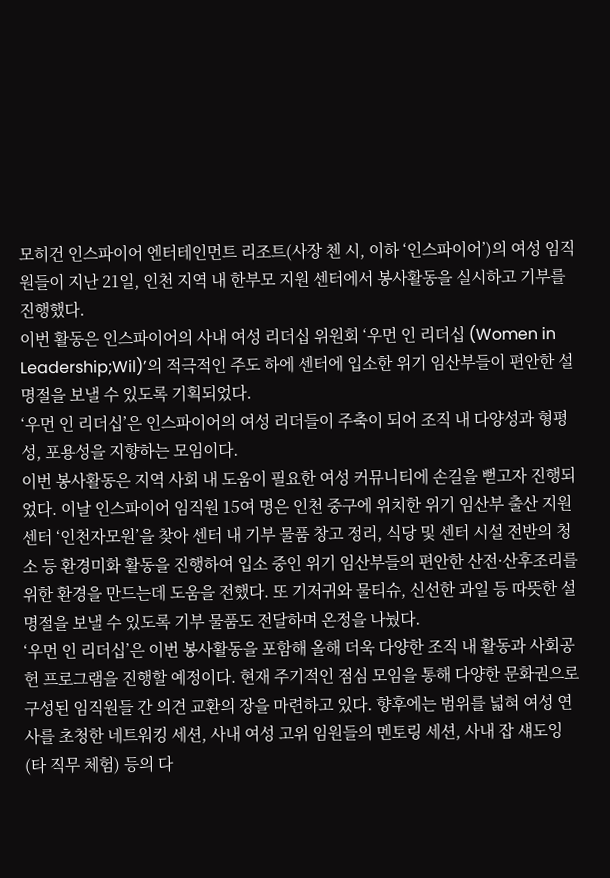모히건 인스파이어 엔터테인먼트 리조트(사장 첸 시, 이하 ‘인스파이어’)의 여성 임직원들이 지난 21일, 인천 지역 내 한부모 지원 센터에서 봉사활동을 실시하고 기부를 진행했다.
이번 활동은 인스파이어의 사내 여성 리더십 위원회 ‘우먼 인 리더십 (Women in Leadership;Wil)’의 적극적인 주도 하에 센터에 입소한 위기 임산부들이 편안한 설 명절을 보낼 수 있도록 기획되었다.
‘우먼 인 리더십’은 인스파이어의 여성 리더들이 주축이 되어 조직 내 다양성과 형평성, 포용성을 지향하는 모임이다.
이번 봉사활동은 지역 사회 내 도움이 필요한 여성 커뮤니티에 손길을 뻗고자 진행되었다. 이날 인스파이어 임직원 15여 명은 인천 중구에 위치한 위기 임산부 출산 지원 센터 ‘인천자모원’을 찾아 센터 내 기부 물품 창고 정리, 식당 및 센터 시설 전반의 청소 등 환경미화 활동을 진행하여 입소 중인 위기 임산부들의 편안한 산전·산후조리를 위한 환경을 만드는데 도움을 전했다. 또 기저귀와 물티슈, 신선한 과일 등 따뜻한 설 명절을 보낼 수 있도록 기부 물품도 전달하며 온정을 나눴다.
‘우먼 인 리더십’은 이번 봉사활동을 포함해 올해 더욱 다양한 조직 내 활동과 사회공헌 프로그램을 진행할 예정이다. 현재 주기적인 점심 모임을 통해 다양한 문화권으로 구성된 임직원들 간 의견 교환의 장을 마련하고 있다. 향후에는 범위를 넓혀 여성 연사를 초청한 네트워킹 세션, 사내 여성 고위 임원들의 멘토링 세션, 사내 잡 섀도잉(타 직무 체험) 등의 다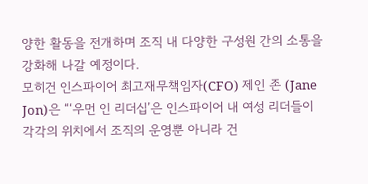양한 활동을 전개하며 조직 내 다양한 구성원 간의 소통을 강화해 나갈 예정이다.
모히건 인스파이어 최고재무책임자(CFO) 제인 존 (Jane Jon)은 “‘우먼 인 리더십’은 인스파이어 내 여성 리더들이 각각의 위치에서 조직의 운영뿐 아니라 건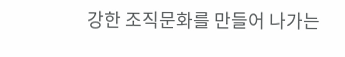강한 조직문화를 만들어 나가는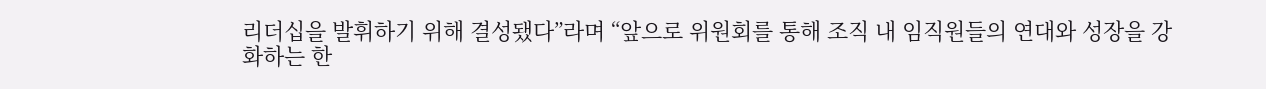리더십을 발휘하기 위해 결성됐다”라며 “앞으로 위원회를 통해 조직 내 임직원들의 연대와 성장을 강화하는 한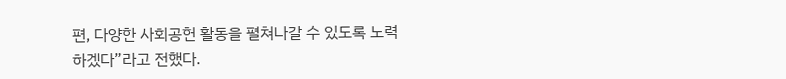편, 다양한 사회공헌 활동을 펼쳐나갈 수 있도록 노력하겠다”라고 전했다.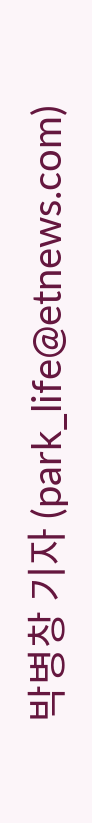박병창 기자 (park_life@etnews.com)